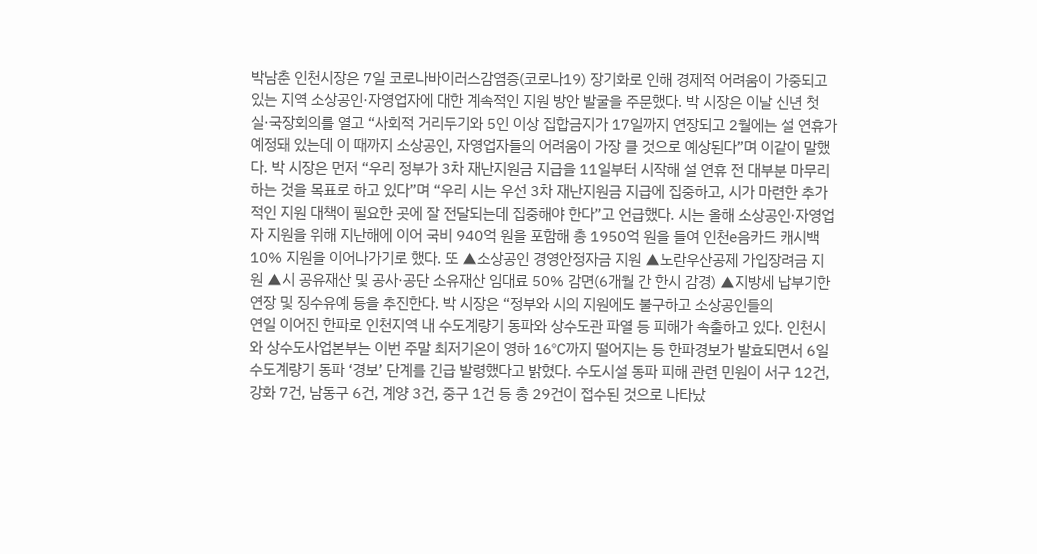박남춘 인천시장은 7일 코로나바이러스감염증(코로나19) 장기화로 인해 경제적 어려움이 가중되고 있는 지역 소상공인·자영업자에 대한 계속적인 지원 방안 발굴을 주문했다. 박 시장은 이날 신년 첫 실·국장회의를 열고 “사회적 거리두기와 5인 이상 집합금지가 17일까지 연장되고 2월에는 설 연휴가 예정돼 있는데 이 때까지 소상공인, 자영업자들의 어려움이 가장 클 것으로 예상된다”며 이같이 말했다. 박 시장은 먼저 “우리 정부가 3차 재난지원금 지급을 11일부터 시작해 설 연휴 전 대부분 마무리하는 것을 목표로 하고 있다”며 “우리 시는 우선 3차 재난지원금 지급에 집중하고, 시가 마련한 추가적인 지원 대책이 필요한 곳에 잘 전달되는데 집중해야 한다”고 언급했다. 시는 올해 소상공인·자영업자 지원을 위해 지난해에 이어 국비 940억 원을 포함해 총 1950억 원을 들여 인천e음카드 캐시백 10% 지원을 이어나가기로 했다. 또 ▲소상공인 경영안정자금 지원 ▲노란우산공제 가입장려금 지원 ▲시 공유재산 및 공사·공단 소유재산 임대료 50% 감면(6개월 간 한시 감경) ▲지방세 납부기한연장 및 징수유예 등을 추진한다. 박 시장은 “정부와 시의 지원에도 불구하고 소상공인들의
연일 이어진 한파로 인천지역 내 수도계량기 동파와 상수도관 파열 등 피해가 속출하고 있다. 인천시와 상수도사업본부는 이번 주말 최저기온이 영하 16℃까지 떨어지는 등 한파경보가 발효되면서 6일 수도계량기 동파 ‘경보’ 단계를 긴급 발령했다고 밝혔다. 수도시설 동파 피해 관련 민원이 서구 12건, 강화 7건, 남동구 6건, 계양 3건, 중구 1건 등 총 29건이 접수된 것으로 나타났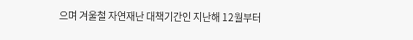으며 겨울철 자연재난 대책기간인 지난해 12월부터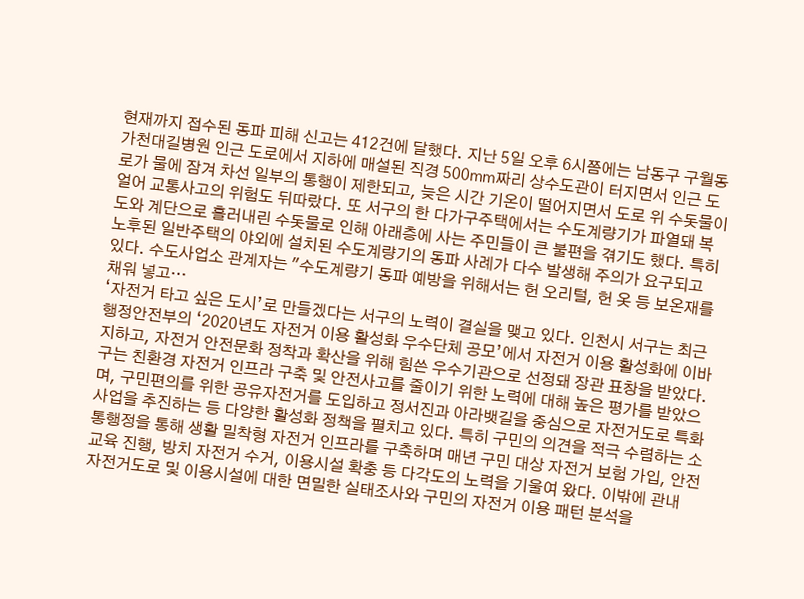현재까지 접수된 동파 피해 신고는 412건에 달했다. 지난 5일 오후 6시쯤에는 남동구 구월동 가천대길병원 인근 도로에서 지하에 매설된 직경 500㎜짜리 상수도관이 터지면서 인근 도로가 물에 잠겨 차선 일부의 통행이 제한되고, 늦은 시간 기온이 떨어지면서 도로 위 수돗물이 얼어 교통사고의 위험도 뒤따랐다. 또 서구의 한 다가구주택에서는 수도계량기가 파열돼 복도와 계단으로 흘러내린 수돗물로 인해 아래층에 사는 주민들이 큰 불편을 겪기도 했다. 특히 노후된 일반주택의 야외에 설치된 수도계량기의 동파 사례가 다수 발생해 주의가 요구되고 있다. 수도사업소 관계자는 "수도계량기 동파 예방을 위해서는 헌 오리털, 헌 옷 등 보온재를 채워 넣고…
‘자전거 타고 싶은 도시’로 만들겠다는 서구의 노력이 결실을 맺고 있다. 인천시 서구는 최근 행정안전부의 ‘2020년도 자전거 이용 활성화 우수단체 공모’에서 자전거 이용 활성화에 이바지하고, 자전거 안전문화 정착과 확산을 위해 힘쓴 우수기관으로 선정돼 장관 표창을 받았다. 구는 친환경 자전거 인프라 구축 및 안전사고를 줄이기 위한 노력에 대해 높은 평가를 받았으며, 구민편의를 위한 공유자전거를 도입하고 정서진과 아라뱃길을 중심으로 자전거도로 특화사업을 추진하는 등 다양한 활성화 정책을 펼치고 있다. 특히 구민의 의견을 적극 수렴하는 소통행정을 통해 생활 밀착형 자전거 인프라를 구축하며 매년 구민 대상 자전거 보험 가입, 안전교육 진행, 방치 자전거 수거, 이용시설 확충 등 다각도의 노력을 기울여 왔다. 이밖에 관내 자전거도로 및 이용시설에 대한 면밀한 실태조사와 구민의 자전거 이용 패턴 분석을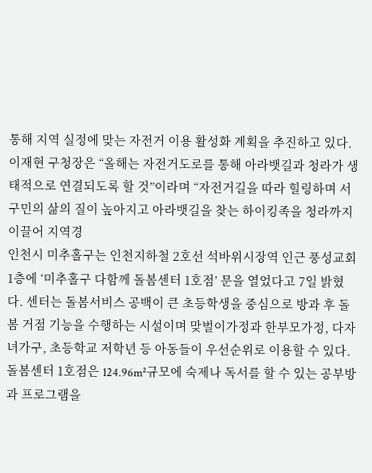통해 지역 실정에 맞는 자전거 이용 활성화 계획을 추진하고 있다. 이재현 구청장은 “올해는 자전거도로를 통해 아라뱃길과 청라가 생태적으로 연결되도록 할 것”이라며 “자전거길을 따라 힐링하며 서구민의 삶의 질이 높아지고 아라뱃길을 찾는 하이킹족을 청라까지 이끌어 지역경
인천시 미추홀구는 인천지하철 2호선 석바위시장역 인근 풍성교회 1층에 ‘미추홀구 다함께 돌봄센터 1호점’ 문을 열었다고 7일 밝혔다. 센터는 돌봄서비스 공백이 큰 초등학생을 중심으로 방과 후 돌봄 거점 기능을 수행하는 시설이며 맞벌이가정과 한부모가정, 다자녀가구, 초등학교 저학년 등 아동들이 우선순위로 이용할 수 있다. 돌봄센터 1호점은 124.96m²규모에 숙제나 독서를 할 수 있는 공부방과 프로그램을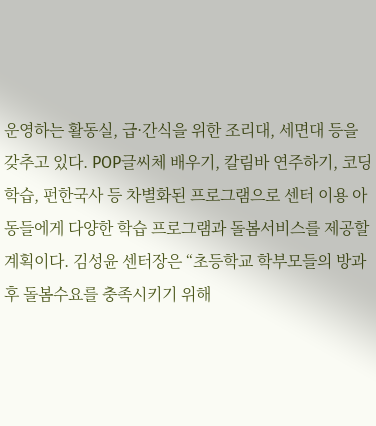운영하는 활동실, 급·간식을 위한 조리대, 세면대 등을 갖추고 있다. POP글씨체 배우기, 칼림바 연주하기, 코딩학습, 펀한국사 등 차별화된 프로그램으로 센터 이용 아동들에게 다양한 학습 프로그램과 돌봄서비스를 제공할 계획이다. 김성윤 센터장은 “초등학교 학부모들의 방과 후 돌봄수요를 충족시키기 위해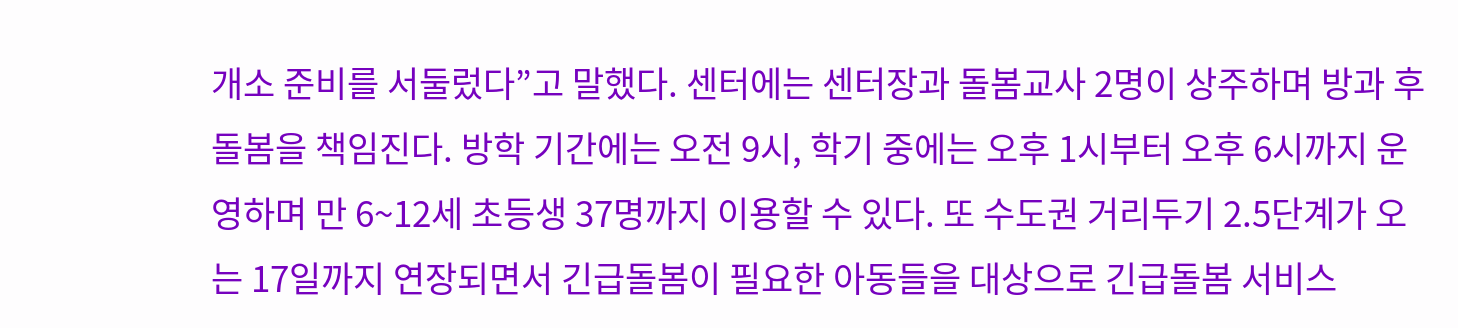개소 준비를 서둘렀다”고 말했다. 센터에는 센터장과 돌봄교사 2명이 상주하며 방과 후 돌봄을 책임진다. 방학 기간에는 오전 9시, 학기 중에는 오후 1시부터 오후 6시까지 운영하며 만 6~12세 초등생 37명까지 이용할 수 있다. 또 수도권 거리두기 2.5단계가 오는 17일까지 연장되면서 긴급돌봄이 필요한 아동들을 대상으로 긴급돌봄 서비스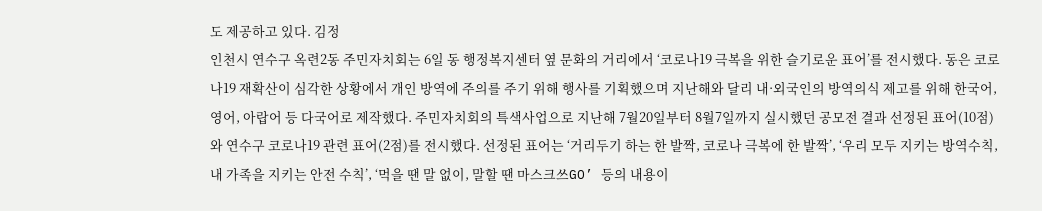도 제공하고 있다. 김정
인천시 연수구 옥련2동 주민자치회는 6일 동 행정복지센터 옆 문화의 거리에서 ‘코로나19 극복을 위한 슬기로운 표어’를 전시했다. 동은 코로나19 재확산이 심각한 상황에서 개인 방역에 주의를 주기 위해 행사를 기획했으며 지난해와 달리 내·외국인의 방역의식 제고를 위해 한국어, 영어, 아랍어 등 다국어로 제작했다. 주민자치회의 특색사업으로 지난해 7월20일부터 8월7일까지 실시했던 공모전 결과 선정된 표어(10점)와 연수구 코로나19 관련 표어(2점)를 전시했다. 선정된 표어는 ‘거리두기 하는 한 발짝, 코로나 극복에 한 발짝’, ‘우리 모두 지키는 방역수칙, 내 가족을 지키는 안전 수칙’, ‘먹을 땐 말 없이, 말할 땐 마스크쓰GO’ 등의 내용이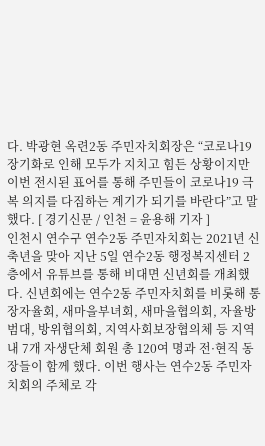다. 박광현 옥련2동 주민자치회장은 “코로나19 장기화로 인해 모두가 지치고 힘든 상황이지만 이번 전시된 표어를 통해 주민들이 코로나19 극복 의지를 다짐하는 계기가 되기를 바란다”고 말했다. [ 경기신문 / 인천 = 윤용해 기자 ]
인천시 연수구 연수2동 주민자치회는 2021년 신축년을 맞아 지난 5일 연수2동 행정복지센터 2층에서 유튜브를 통해 비대면 신년회를 개최했다. 신년회에는 연수2동 주민자치회를 비롯해 통장자율회, 새마을부녀회, 새마을협의회, 자율방범대, 방위협의회, 지역사회보장협의체 등 지역 내 7개 자생단체 회원 총 120여 명과 전·현직 동장들이 함께 했다. 이번 행사는 연수2동 주민자치회의 주체로 각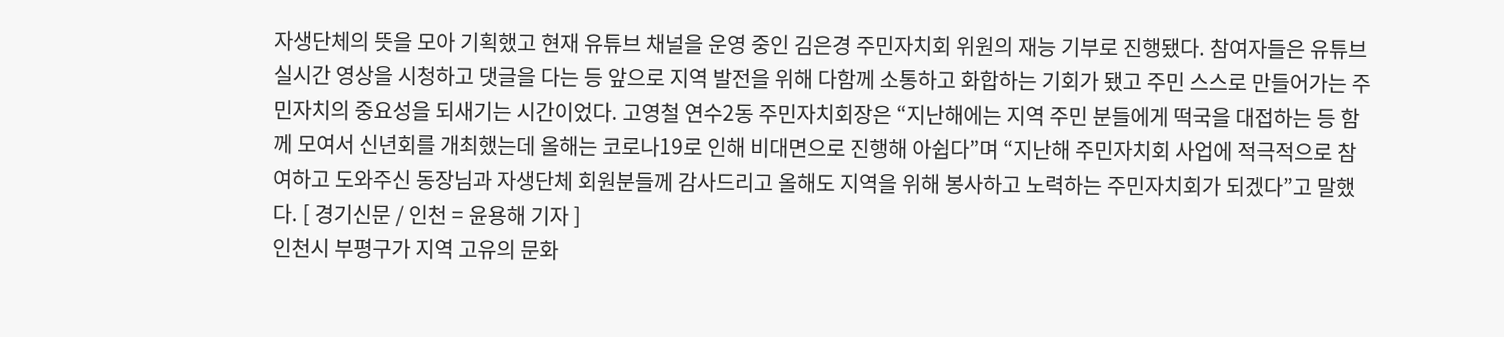자생단체의 뜻을 모아 기획했고 현재 유튜브 채널을 운영 중인 김은경 주민자치회 위원의 재능 기부로 진행됐다. 참여자들은 유튜브 실시간 영상을 시청하고 댓글을 다는 등 앞으로 지역 발전을 위해 다함께 소통하고 화합하는 기회가 됐고 주민 스스로 만들어가는 주민자치의 중요성을 되새기는 시간이었다. 고영철 연수2동 주민자치회장은 “지난해에는 지역 주민 분들에게 떡국을 대접하는 등 함께 모여서 신년회를 개최했는데 올해는 코로나19로 인해 비대면으로 진행해 아쉽다”며 “지난해 주민자치회 사업에 적극적으로 참여하고 도와주신 동장님과 자생단체 회원분들께 감사드리고 올해도 지역을 위해 봉사하고 노력하는 주민자치회가 되겠다”고 말했다. [ 경기신문 / 인천 = 윤용해 기자 ]
인천시 부평구가 지역 고유의 문화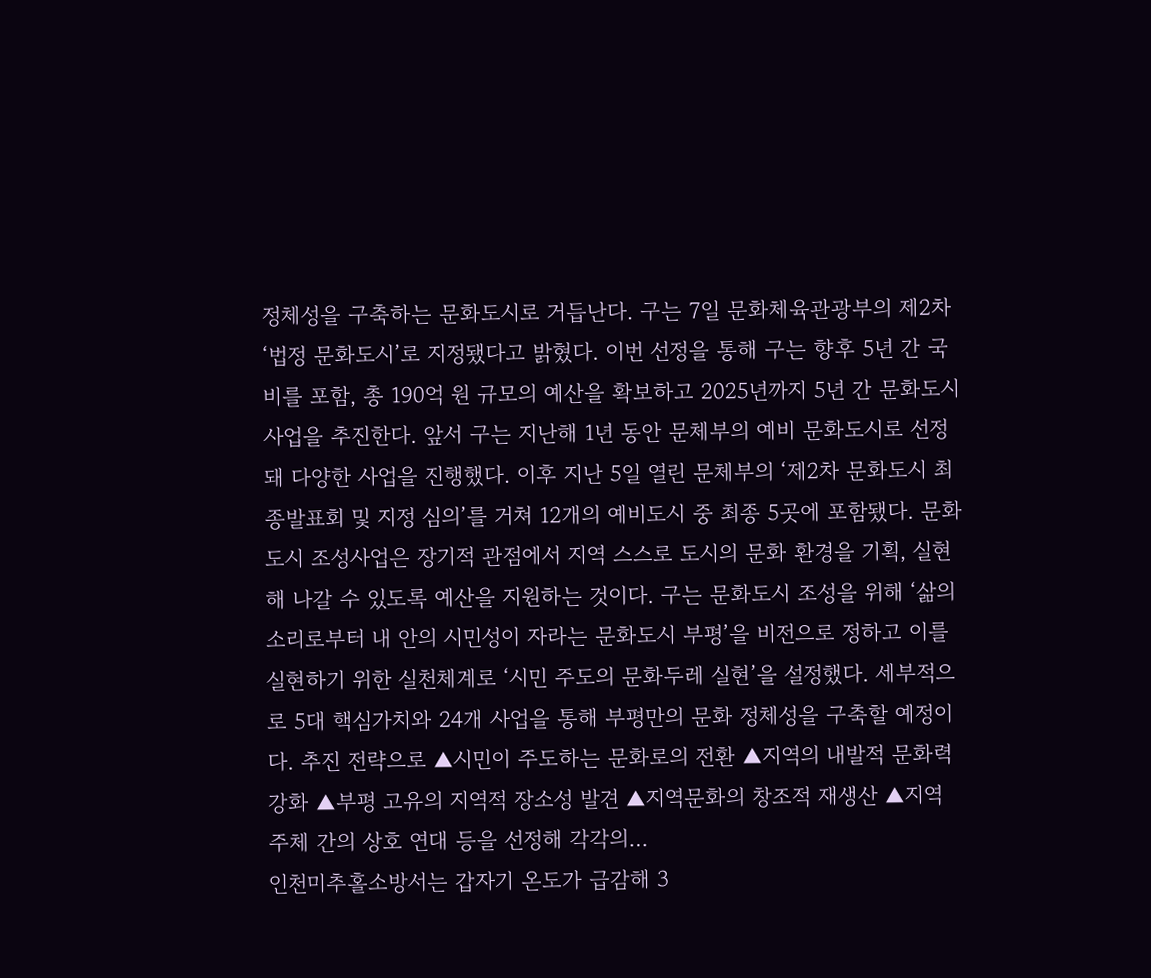정체성을 구축하는 문화도시로 거듭난다. 구는 7일 문화체육관광부의 제2차 ‘법정 문화도시’로 지정됐다고 밝혔다. 이번 선정을 통해 구는 향후 5년 간 국비를 포함, 총 190억 원 규모의 예산을 확보하고 2025년까지 5년 간 문화도시 사업을 추진한다. 앞서 구는 지난해 1년 동안 문체부의 예비 문화도시로 선정돼 다양한 사업을 진행했다. 이후 지난 5일 열린 문체부의 ‘제2차 문화도시 최종발표회 및 지정 심의’를 거쳐 12개의 예비도시 중 최종 5곳에 포함됐다. 문화도시 조성사업은 장기적 관점에서 지역 스스로 도시의 문화 환경을 기획, 실현해 나갈 수 있도록 예산을 지원하는 것이다. 구는 문화도시 조성을 위해 ‘삶의 소리로부터 내 안의 시민성이 자라는 문화도시 부평’을 비전으로 정하고 이를 실현하기 위한 실천체계로 ‘시민 주도의 문화두레 실현’을 설정했다. 세부적으로 5대 핵심가치와 24개 사업을 통해 부평만의 문화 정체성을 구축할 예정이다. 추진 전략으로 ▲시민이 주도하는 문화로의 전환 ▲지역의 내발적 문화력 강화 ▲부평 고유의 지역적 장소성 발견 ▲지역문화의 창조적 재생산 ▲지역 주체 간의 상호 연대 등을 선정해 각각의…
인천미추홀소방서는 갑자기 온도가 급감해 3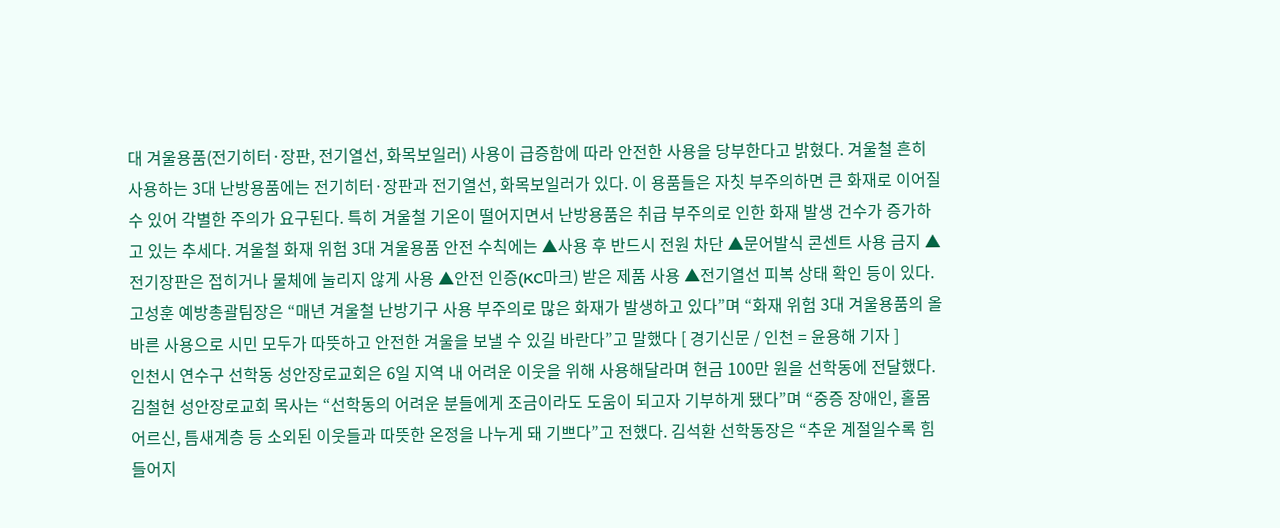대 겨울용품(전기히터·장판, 전기열선, 화목보일러) 사용이 급증함에 따라 안전한 사용을 당부한다고 밝혔다. 겨울철 흔히 사용하는 3대 난방용품에는 전기히터·장판과 전기열선, 화목보일러가 있다. 이 용품들은 자칫 부주의하면 큰 화재로 이어질 수 있어 각별한 주의가 요구된다. 특히 겨울철 기온이 떨어지면서 난방용품은 취급 부주의로 인한 화재 발생 건수가 증가하고 있는 추세다. 겨울철 화재 위험 3대 겨울용품 안전 수칙에는 ▲사용 후 반드시 전원 차단 ▲문어발식 콘센트 사용 금지 ▲전기장판은 접히거나 물체에 눌리지 않게 사용 ▲안전 인증(KC마크) 받은 제품 사용 ▲전기열선 피복 상태 확인 등이 있다. 고성훈 예방총괄팀장은 “매년 겨울철 난방기구 사용 부주의로 많은 화재가 발생하고 있다”며 “화재 위험 3대 겨울용품의 올바른 사용으로 시민 모두가 따뜻하고 안전한 겨울을 보낼 수 있길 바란다”고 말했다 [ 경기신문 / 인천 = 윤용해 기자 ]
인천시 연수구 선학동 성안장로교회은 6일 지역 내 어려운 이웃을 위해 사용해달라며 현금 100만 원을 선학동에 전달했다. 김철현 성안장로교회 목사는 “선학동의 어려운 분들에게 조금이라도 도움이 되고자 기부하게 됐다”며 “중증 장애인, 홀몸 어르신, 틈새계층 등 소외된 이웃들과 따뜻한 온정을 나누게 돼 기쁘다”고 전했다. 김석환 선학동장은 “추운 계절일수록 힘들어지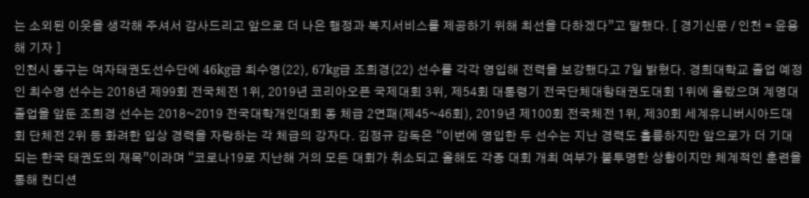는 소외된 이웃을 생각해 주셔서 감사드리고 앞으로 더 나은 행정과 복지서비스를 제공하기 위해 최선을 다하겠다”고 말했다. [ 경기신문 / 인천 = 윤용해 기자 ]
인천시 동구는 여자태권도선수단에 46kg급 최수영(22), 67kg급 조희경(22) 선수를 각각 영입해 전력을 보강했다고 7일 밝혔다. 경희대학교 졸업 예정인 최수영 선수는 2018년 제99회 전국체전 1위, 2019년 코리아오픈 국제대회 3위, 제54회 대통령기 전국단체대항태권도대회 1위에 올랐으며 계명대 졸업을 앞둔 조희경 선수는 2018~2019 전국대학개인대회 동 체급 2연패(제45~46회), 2019년 제100회 전국체전 1위, 제30회 세계유니버시아드대회 단체전 2위 등 화려한 입상 경력을 자랑하는 각 체급의 강자다. 김정규 감독은 “이번에 영입한 두 선수는 지난 경력도 훌륭하지만 앞으로가 더 기대되는 한국 태권도의 재목”이라며 “코로나19로 지난해 거의 모든 대회가 취소되고 올해도 각종 대회 개최 여부가 불투명한 상황이지만 체계적인 훈련을 통해 컨디션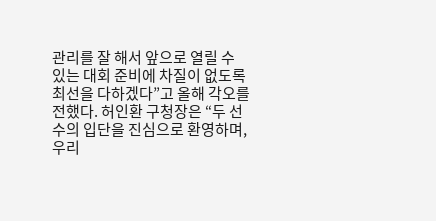관리를 잘 해서 앞으로 열릴 수 있는 대회 준비에 차질이 없도록 최선을 다하겠다”고 올해 각오를 전했다. 허인환 구청장은 “두 선수의 입단을 진심으로 환영하며, 우리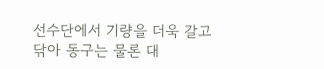선수단에서 기량을 더욱 갈고 닦아 동구는 물론 대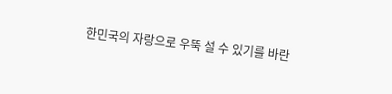한민국의 자랑으로 우뚝 설 수 있기를 바란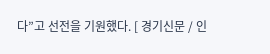다”고 선전을 기원했다. [ 경기신문 / 인